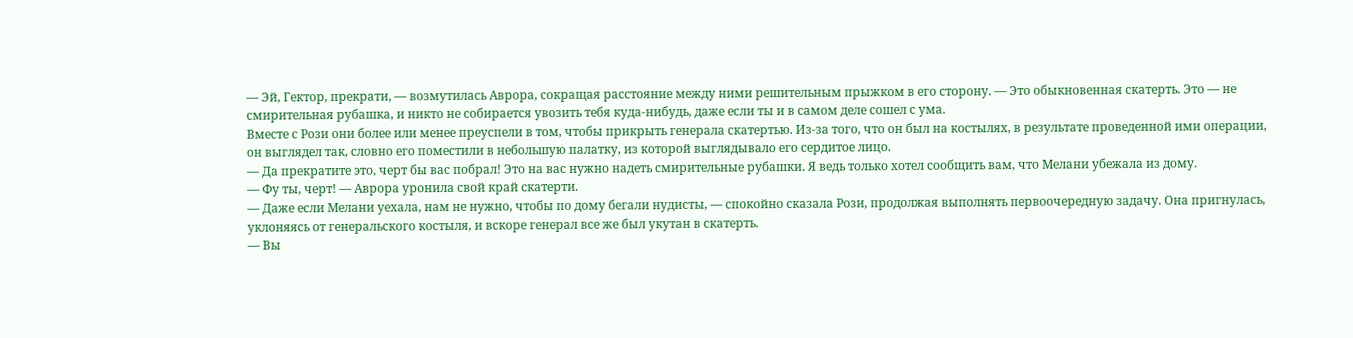— Эй, Гектор, прекрати, — возмутилась Аврора, сокращая расстояние между ними решительным прыжком в его сторону. — Это обыкновенная скатерть. Это — не смирительная рубашка, и никто не собирается увозить тебя куда-нибудь, даже если ты и в самом деле сошел с ума.
Вместе с Рози они более или менее преуспели в том, чтобы прикрыть генерала скатертью. Из-за того, что он был на костылях, в результате проведенной ими операции, он выглядел так, словно его поместили в небольшую палатку, из которой выглядывало его сердитое лицо.
— Да прекратите это, черт бы вас побрал! Это на вас нужно надеть смирительные рубашки. Я ведь только хотел сообщить вам, что Мелани убежала из дому.
— Фу ты, черт! — Аврора уронила свой край скатерти.
— Даже если Мелани уехала, нам не нужно, чтобы по дому бегали нудисты, — спокойно сказала Рози, продолжая выполнять первоочередную задачу. Она пригнулась, уклоняясь от генеральского костыля, и вскоре генерал все же был укутан в скатерть.
— Вы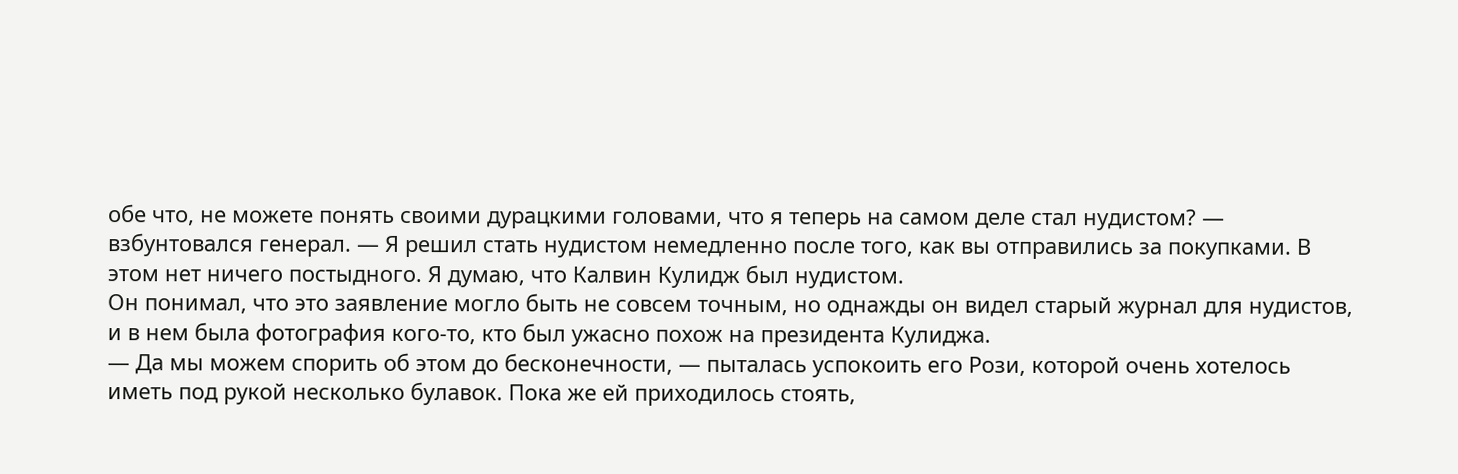обе что, не можете понять своими дурацкими головами, что я теперь на самом деле стал нудистом? — взбунтовался генерал. — Я решил стать нудистом немедленно после того, как вы отправились за покупками. В этом нет ничего постыдного. Я думаю, что Калвин Кулидж был нудистом.
Он понимал, что это заявление могло быть не совсем точным, но однажды он видел старый журнал для нудистов, и в нем была фотография кого-то, кто был ужасно похож на президента Кулиджа.
— Да мы можем спорить об этом до бесконечности, — пыталась успокоить его Рози, которой очень хотелось иметь под рукой несколько булавок. Пока же ей приходилось стоять,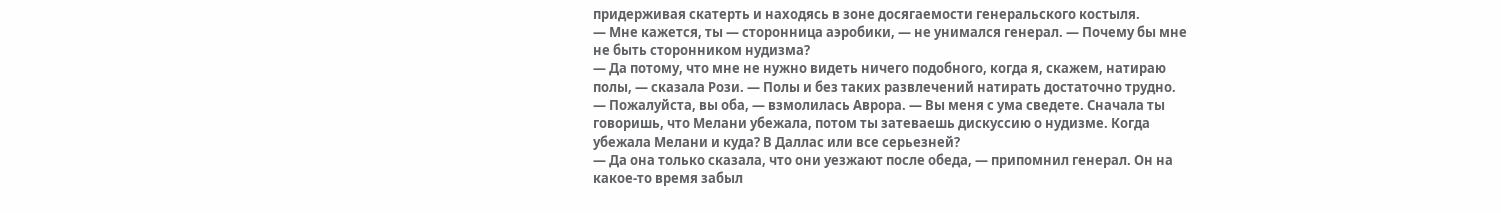придерживая скатерть и находясь в зоне досягаемости генеральского костыля.
— Мне кажется, ты — сторонница аэробики, — не унимался генерал. — Почему бы мне не быть сторонником нудизма?
— Да потому, что мне не нужно видеть ничего подобного, когда я, скажем, натираю полы, — сказала Рози. — Полы и без таких развлечений натирать достаточно трудно.
— Пожалуйста, вы оба, — взмолилась Аврора. — Вы меня с ума сведете. Сначала ты говоришь, что Мелани убежала, потом ты затеваешь дискуссию о нудизме. Когда убежала Мелани и куда? В Даллас или все серьезней?
— Да она только сказала, что они уезжают после обеда, — припомнил генерал. Он на какое-то время забыл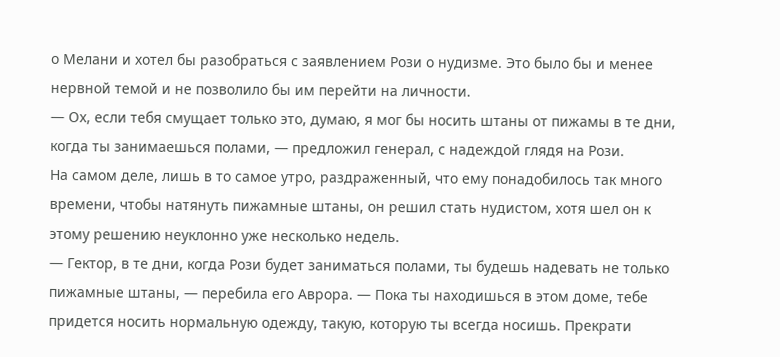о Мелани и хотел бы разобраться с заявлением Рози о нудизме. Это было бы и менее нервной темой и не позволило бы им перейти на личности.
— Ох, если тебя смущает только это, думаю, я мог бы носить штаны от пижамы в те дни, когда ты занимаешься полами, — предложил генерал, с надеждой глядя на Рози.
На самом деле, лишь в то самое утро, раздраженный, что ему понадобилось так много времени, чтобы натянуть пижамные штаны, он решил стать нудистом, хотя шел он к этому решению неуклонно уже несколько недель.
— Гектор, в те дни, когда Рози будет заниматься полами, ты будешь надевать не только пижамные штаны, — перебила его Аврора. — Пока ты находишься в этом доме, тебе придется носить нормальную одежду, такую, которую ты всегда носишь. Прекрати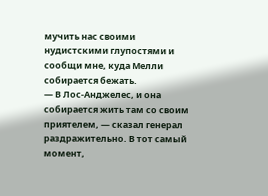мучить нас своими нудистскими глупостями и сообщи мне, куда Мелли собирается бежать.
— В Лос-Анджелес, и она собирается жить там со своим приятелем, — сказал генерал раздражительно. В тот самый момент,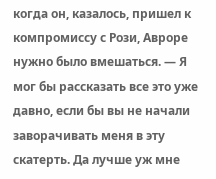когда он, казалось, пришел к компромиссу с Рози, Авроре нужно было вмешаться. — Я мог бы рассказать все это уже давно, если бы вы не начали заворачивать меня в эту скатерть. Да лучше уж мне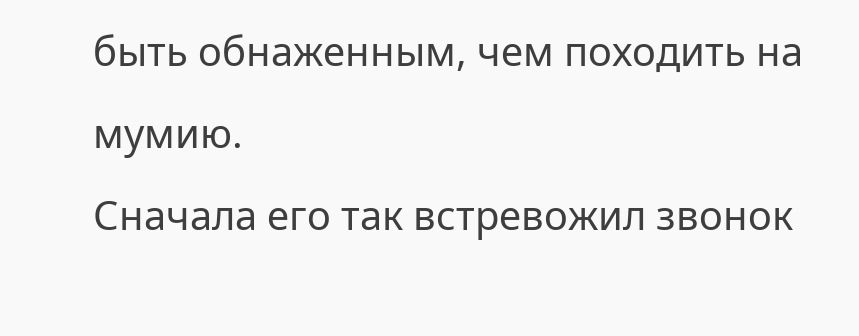быть обнаженным, чем походить на мумию.
Сначала его так встревожил звонок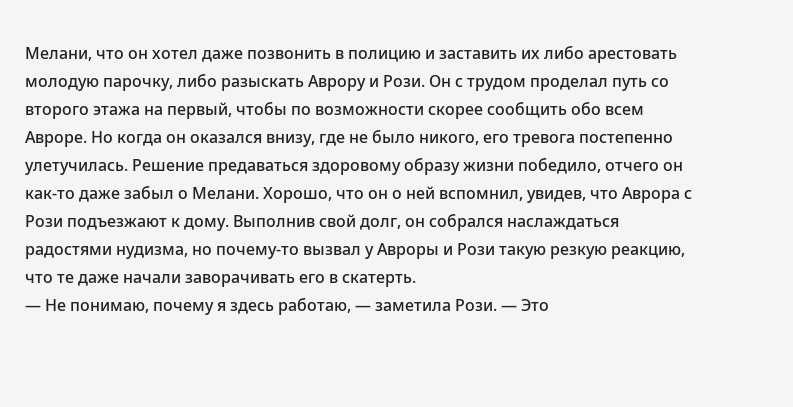Мелани, что он хотел даже позвонить в полицию и заставить их либо арестовать молодую парочку, либо разыскать Аврору и Рози. Он с трудом проделал путь со второго этажа на первый, чтобы по возможности скорее сообщить обо всем Авроре. Но когда он оказался внизу, где не было никого, его тревога постепенно улетучилась. Решение предаваться здоровому образу жизни победило, отчего он как-то даже забыл о Мелани. Хорошо, что он о ней вспомнил, увидев, что Аврора с Рози подъезжают к дому. Выполнив свой долг, он собрался наслаждаться радостями нудизма, но почему-то вызвал у Авроры и Рози такую резкую реакцию, что те даже начали заворачивать его в скатерть.
— Не понимаю, почему я здесь работаю, — заметила Рози. — Это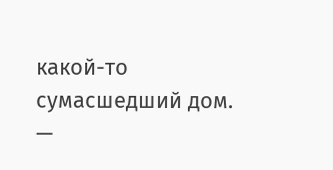какой-то сумасшедший дом. —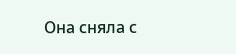Она сняла с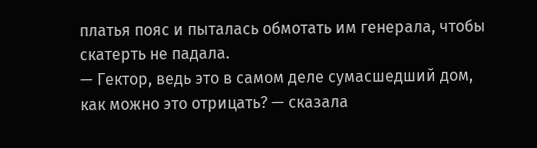платья пояс и пыталась обмотать им генерала, чтобы скатерть не падала.
— Гектор, ведь это в самом деле сумасшедший дом, как можно это отрицать? — сказала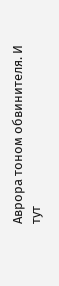Аврора тоном обвинителя. И тут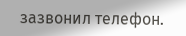зазвонил телефон.